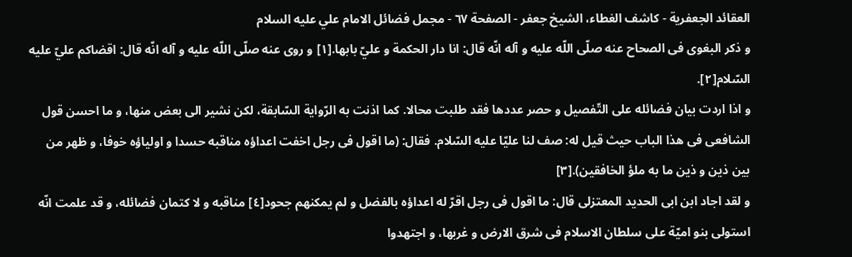العقائد الجعفرية - كاشف الغطاء، الشيخ جعفر - الصفحة ٦٧ - مجمل فضائل الامام علي عليه السلام
و ذكر البغوى فى الصحاح عنه صلّى اللّه عليه و آله انّه قال: انا دار الحكمة و عليّ بابها.[١] و روى عنه صلّى اللّه عليه و آله انّه قال: اقضاكم عليّ عليه السّلام[٢].
و اذا اردت بيان فضائله على التّفصيل و حصر عددها فقد طلبت محالا. كما اذنت به الرّواية السّابقة، لكن نشير الى بعض منها، و ما احسن قول الشافعى فى هذا الباب حيث قيل له: صف لنا عليّا عليه السّلام. فقال: (ما اقول فى رجل اخفت اعداؤه مناقبه حسدا و اولياؤه خوفا، و ظهر من بين ذين و ذين ما به ملؤ الخافقين).[٣]
و لقد اجاد ابن ابى الحديد المعتزلى قال: ما اقول فى رجل اقرّ له اعداؤه بالفضل و لم يمكنهم جحود[٤] مناقبه و لا كتمان فضائله، و قد علمت انّه استولى بنو اميّة على سلطان الاسلام فى شرق الارض و غربها، و اجتهدوا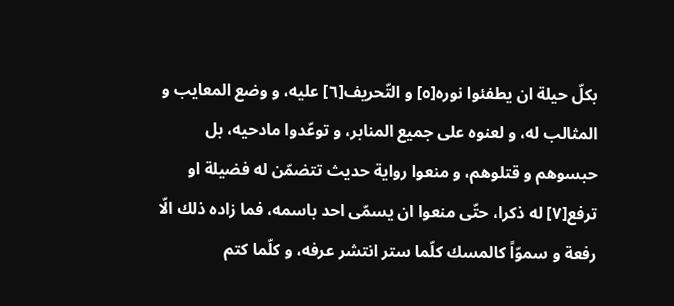بكلّ حيلة ان يطفئوا نوره[٥] و التّحريف[٦] عليه، و وضع المعايب و المثالب له، و لعنوه على جميع المنابر، و توعّدوا مادحيه، بل حبسوهم و قتلوهم، و منعوا رواية حديث تتضمّن له فضيلة او ترفع[٧] له ذكرا، حتّى منعوا ان يسمّى احد باسمه، فما زاده ذلك الّا رفعة و سموّاً كالمسك كلّما ستر انتشر عرفه، و كلّما كتم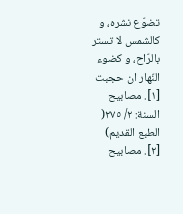تضوّع نشره، و كالشمس لا تستر بالرّاح، و كضوء النّهار ان حجبت
[١]. مصابيح السنة: ٢/ ٢٧٥( الطبع القديم)
[٢]. مصابيح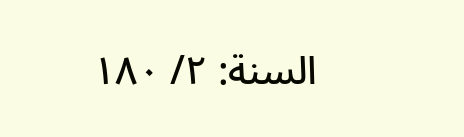السنة: ٢/ ١٨٠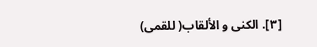[٣]. الكنى و الألقاب( للقمى)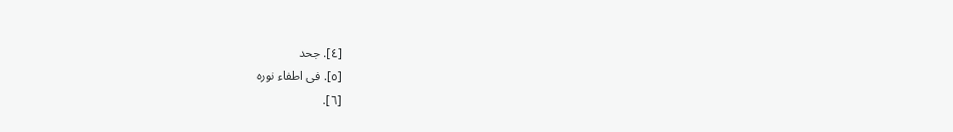[٤]. جحد
[٥]. فى اطفاء نوره
[٦].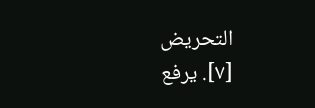التحريض
[٧]. يرفع